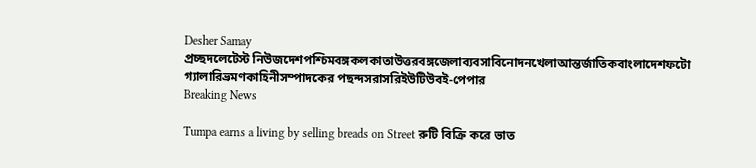Desher Samay
প্রচ্ছদলেটেস্ট নিউজদেশপশ্চিমবঙ্গকলকাতাউত্তরবঙ্গজেলাব্যবসাবিনোদনখেলাআন্তর্জাতিকবাংলাদেশফটো গ্যালারিভ্রমণকাহিনীসম্পাদকের পছন্দসরাসরিইউটিউবই-পেপার
Breaking News

Tumpa earns a living by selling breads on Street রুটি বিক্রি করে ভাত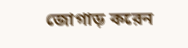জোগাড় করেন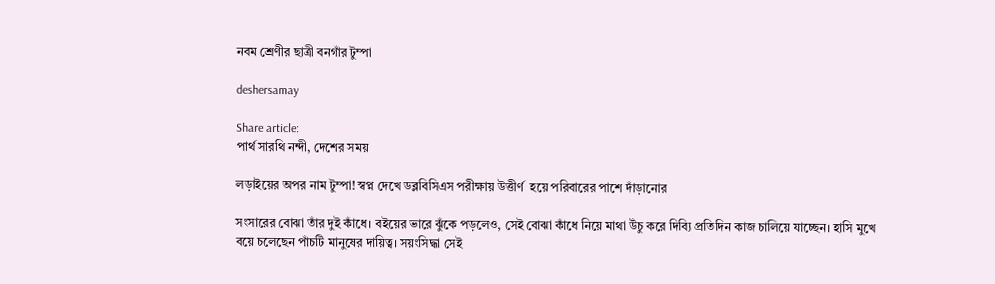নবম শ্রেণীর ছাত্রী বনগাঁর টুম্পা

deshersamay

Share article:
পার্থ সারথি নন্দী, দেশের সময়

লড়াইয়ের অপর নাম টুম্পা! স্বপ্ন দেখে ডব্লবিসিএস পরীক্ষায় উত্তীর্ণ  হয়ে পরিবারের পাশে দাঁড়ানোর

সংসারের বোঝা তাঁর দুই কাঁধে। বইয়ের ভারে ঝুঁকে পড়লেও, সেই বোঝা কাঁধে নিয়ে মাথা উঁচু করে দিব্যি প্রতিদিন কাজ চালিয়ে যাচ্ছেন। হাসি মুখে বয়ে চলেছেন পাঁচটি মানুষের দায়িত্ব। সয়ংসিদ্ধা সেই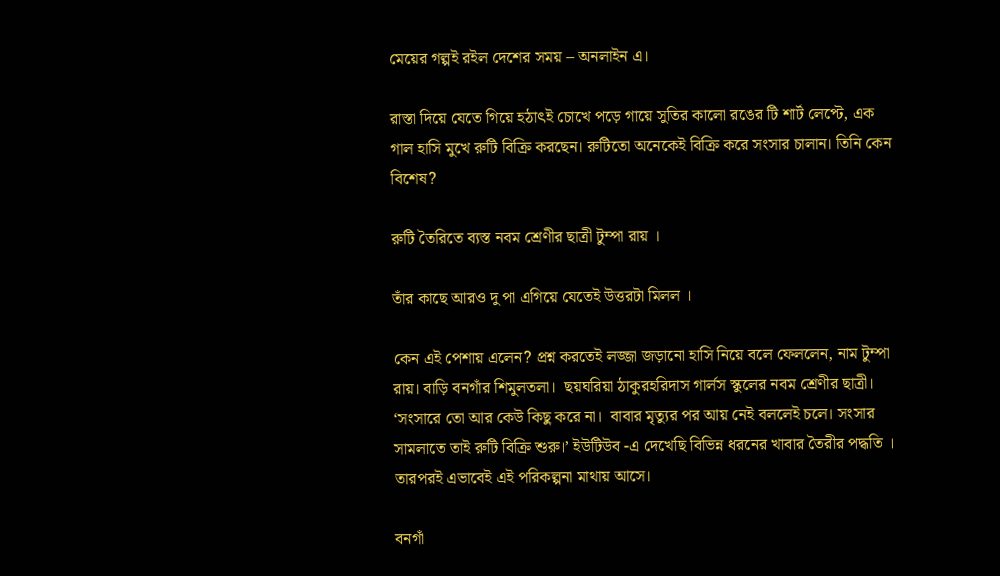মেয়ের গল্পই রইল দেশের সময় – অনলাইন এ।

রাস্তা দিয়ে যেতে গিয়ে হঠাৎই চোখে পড়ে গায়ে সুতির কালো রঙের টি শার্ট লেপ্টে, এক গাল হাসি মুখে রুটি বিক্রি করছেন। রুটিতো অনেকেই বিক্রি করে সংসার চালান। তিনি কেন বিশেষ?

রুটি তৈরিতে ব্যস্ত নবম শ্রেণীর ছাত্রী টুম্পা রায় ।

তাঁর কাছে আরও দু পা এগিয়ে যেতেই উত্তরটা মিলল ।

কেন এই পেশায় এলেন? প্রশ্ন করতেই লজ্জা জড়ানো হাসি নিয়ে বলে ফেললেন, নাম টুম্পা রায়। বাড়ি বনগাঁর শিমুলতলা।  ছয়ঘরিয়া ঠাকুরহরিদাস গার্লস স্কুলের নবম শ্রেণীর ছাত্রী। ‘সংসারে তো আর কেউ কিছু করে না।  বাবার মৃত্যুর পর আয় নেই বললেই চলে। সংসার সামলাতে তাই রুটি বিক্রি শুরু।’ ইউটিউব -এ দেখেছি বিভিন্ন ধরনের খাবার তৈরীর পদ্ধতি । তারপরই এভাবেই এই পরিকল্পনা মাথায় আসে।

বনগাঁ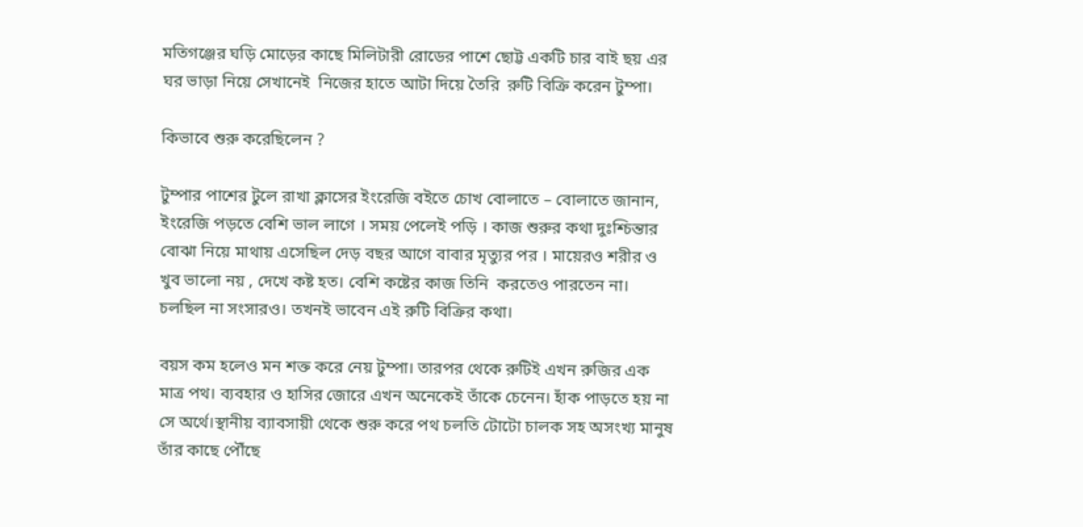মতিগঞ্জের ঘড়ি মোড়ের কাছে মিলিটারী রোডের পাশে ছোট্ট একটি চার বাই ছয় এর ঘর ভাড়া নিয়ে সেখানেই  নিজের হাতে আটা দিয়ে তৈরি  রুটি বিক্রি করেন টুম্পা।

কিভাবে শুরু করেছিলেন ?

টুম্পার পাশের টুলে রাখা ক্লাসের ইংরেজি বইতে চোখ বোলাতে – বোলাতে জানান, ইংরেজি পড়তে বেশি ভাল লাগে । সময় পেলেই পড়ি । কাজ শুরুর কথা দুঃশ্চিন্তার বোঝা নিয়ে মাথায় এসেছিল দেড় বছর আগে বাবার মৃত্যুর পর । মায়েরও শরীর ও খুব ভালো নয় , দেখে কষ্ট হত। বেশি কষ্টের কাজ তিনি  করতেও পারতেন না। চলছিল না সংসারও। তখনই ভাবেন এই রুটি বিক্রির কথা।

বয়স কম হলেও মন শক্ত করে নেয় টুম্পা। তারপর থেকে রুটিই এখন রুজির এক মাত্র পথ। ব্যবহার ও হাসির জোরে এখন অনেকেই তাঁকে চেনেন। হাঁক পাড়তে হয় না সে অর্থে।স্থানীয় ব্যাবসায়ী থেকে শুরু করে পথ চলতি টোটো চালক সহ অসংখ্য মানুষ তাঁর কাছে পৌঁছে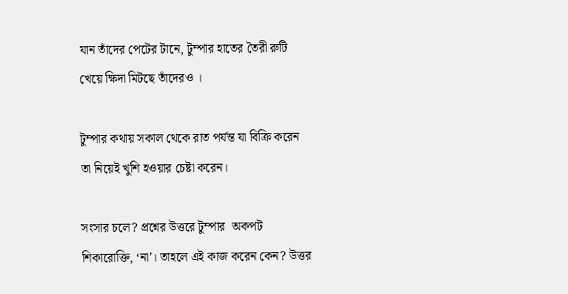যান তাঁদের পেটের টানে, টুম্পার হাতের তৈরী রুটি খেয়ে ক্ষিদা মিটছে তাঁদেরও ।

টুম্পার কথায় সকাল থেকে রাত পর্যন্ত যা বিক্রি করেন তা নিয়েই খুশি হওয়ার চেষ্টা করেন।

সংসার চলে? প্রশ্নের উত্তরে টুম্পার  অকপট শিকারোক্তি, ‘না’। তাহলে এই কাজ করেন কেন? উত্তর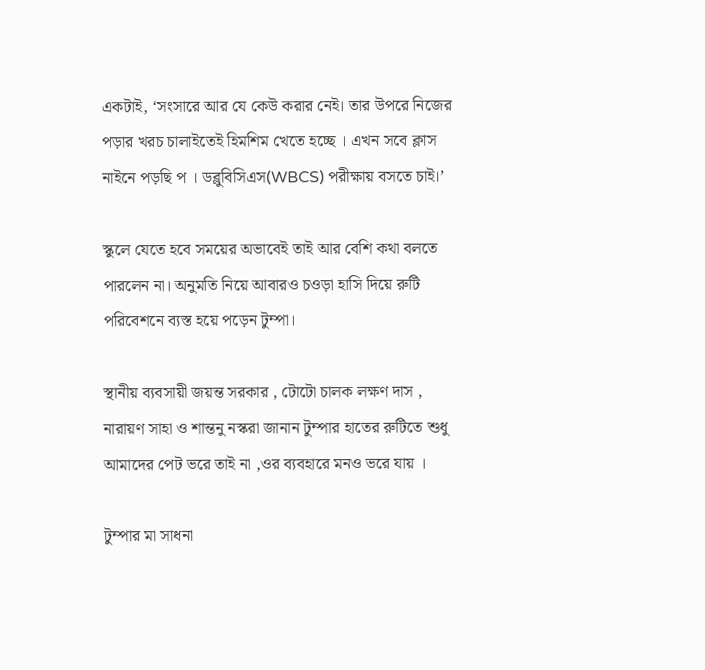একটাই, ‘সংসারে আর যে কেউ করার নেই। তার উপরে নিজের পড়ার খরচ চালাইতেই হিমশিম খেতে হচ্ছে । এখন সবে ক্লাস নাইনে পড়ছি প । ডব্লুবিসিএস(WBCS) পরীক্ষায় বসতে চাই।’

স্কুলে যেতে হবে সময়ের অভাবেই তাই আর বেশি কথা বলতে পারলেন না। অনুমতি নিয়ে আবারও চওড়া হাসি দিয়ে রুটি পরিবেশনে ব্যস্ত হয়ে পড়েন টুম্পা।

স্থানীয় ব্যবসায়ী জয়ন্ত সরকার , টোটো চালক লক্ষণ দাস , নারায়ণ সাহা ও শান্তনু নস্করা জানান টুম্পার হাতের রুটিতে শুধু আমাদের পেট ভরে তাই না ,ওর ব্যবহারে মনও ভরে যায় ।

টুম্পার মা সাধনা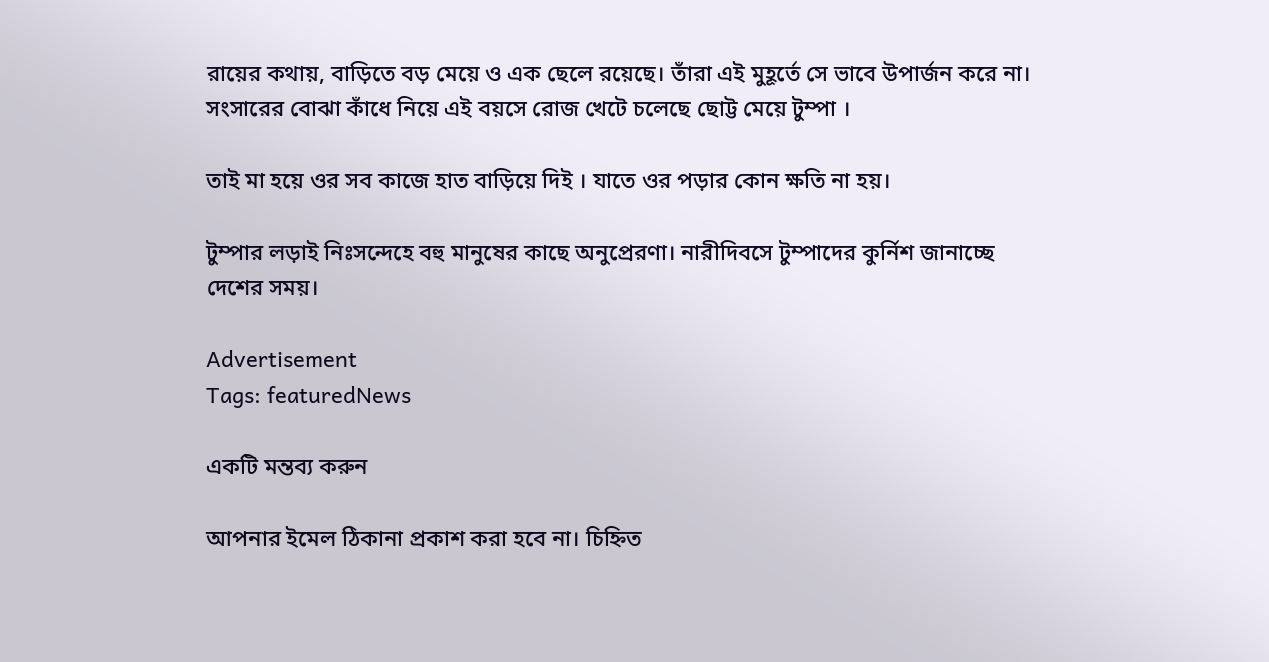রায়ের কথায়, বাড়িতে বড় মেয়ে ও এক ছেলে রয়েছে। তাঁরা এই মুহূর্তে সে ভাবে উপার্জন করে না। সংসারের বোঝা কাঁধে নিয়ে এই বয়সে রোজ খেটে চলেছে ছোট্ট মেয়ে টুম্পা ।

তাই মা হয়ে ওর সব কাজে হাত বাড়িয়ে দিই । যাতে ওর পড়ার কোন ক্ষতি না হয়।

টুম্পার লড়াই নিঃসন্দেহে বহু মানুষের কাছে অনুপ্রেরণা। নারীদিবসে টুম্পাদের কুর্নিশ জানাচ্ছে দেশের সময়।

Advertisement
Tags: featuredNews

একটি মন্তব্য করুন

আপনার ইমেল ঠিকানা প্রকাশ করা হবে না। চিহ্নিত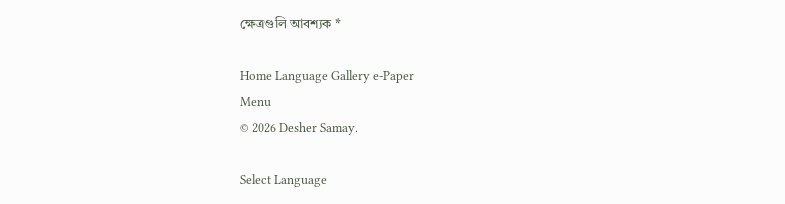ক্ষেত্রগুলি আবশ্যক *

Home Language Gallery e-Paper
Menu
© 2026 Desher Samay.

Select Language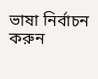ভাষা নির্বাচন করুন